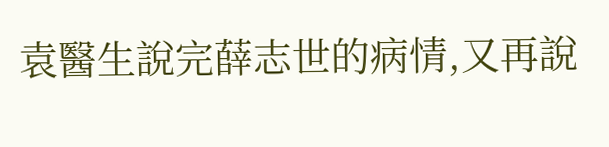袁醫生說完薛志世的病情,又再說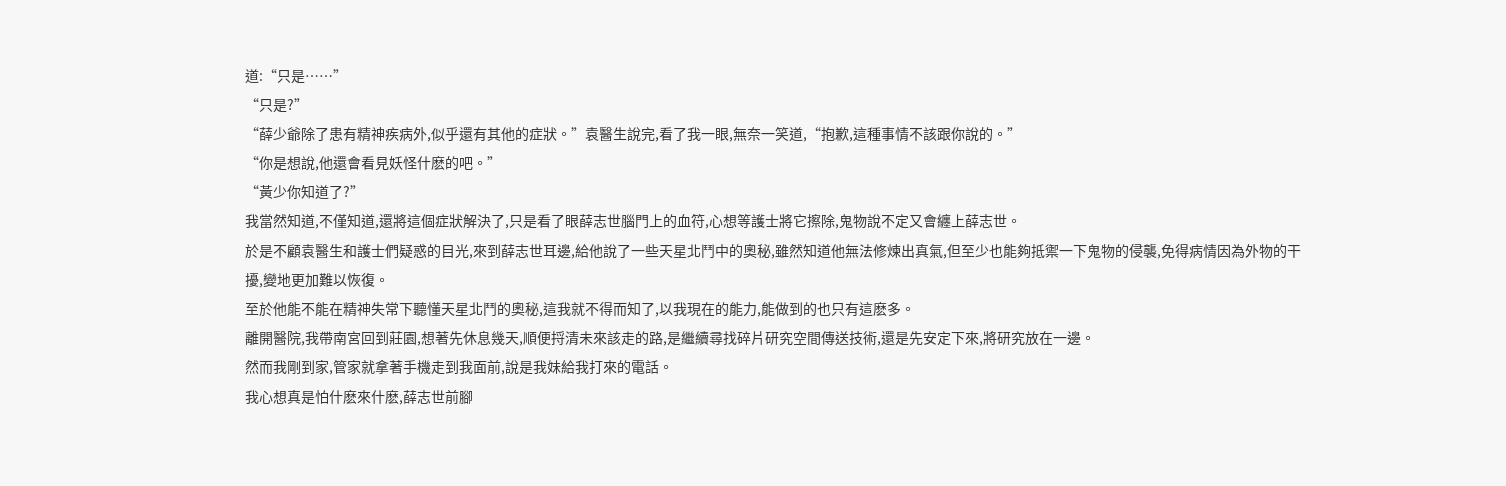道:“只是……”
“只是?”
“薛少爺除了患有精神疾病外,似乎還有其他的症狀。”袁醫生說完,看了我一眼,無奈一笑道,“抱歉,這種事情不該跟你說的。”
“你是想說,他還會看見妖怪什麽的吧。”
“黃少你知道了?”
我當然知道,不僅知道,還將這個症狀解決了,只是看了眼薛志世腦門上的血符,心想等護士將它擦除,鬼物說不定又會纏上薛志世。
於是不顧袁醫生和護士們疑惑的目光,來到薛志世耳邊,給他說了一些天星北鬥中的奧秘,雖然知道他無法修煉出真氣,但至少也能夠抵禦一下鬼物的侵襲,免得病情因為外物的干擾,變地更加難以恢復。
至於他能不能在精神失常下聽懂天星北鬥的奧秘,這我就不得而知了,以我現在的能力,能做到的也只有這麽多。
離開醫院,我帶南宮回到莊園,想著先休息幾天,順便捋清未來該走的路,是繼續尋找碎片研究空間傳送技術,還是先安定下來,將研究放在一邊。
然而我剛到家,管家就拿著手機走到我面前,說是我妹給我打來的電話。
我心想真是怕什麽來什麽,薛志世前腳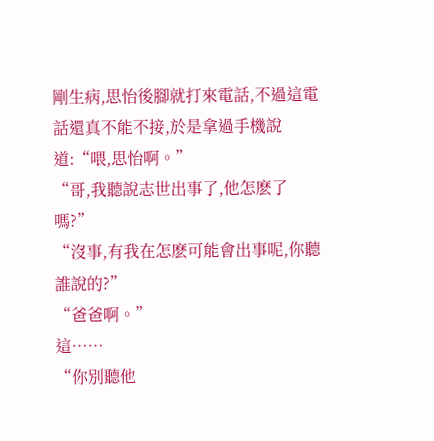剛生病,思怡後腳就打來電話,不過這電話還真不能不接,於是拿過手機說道:“喂,思怡啊。”
“哥,我聽說志世出事了,他怎麽了嗎?”
“沒事,有我在怎麽可能會出事呢,你聽誰說的?”
“爸爸啊。”
這……
“你別聽他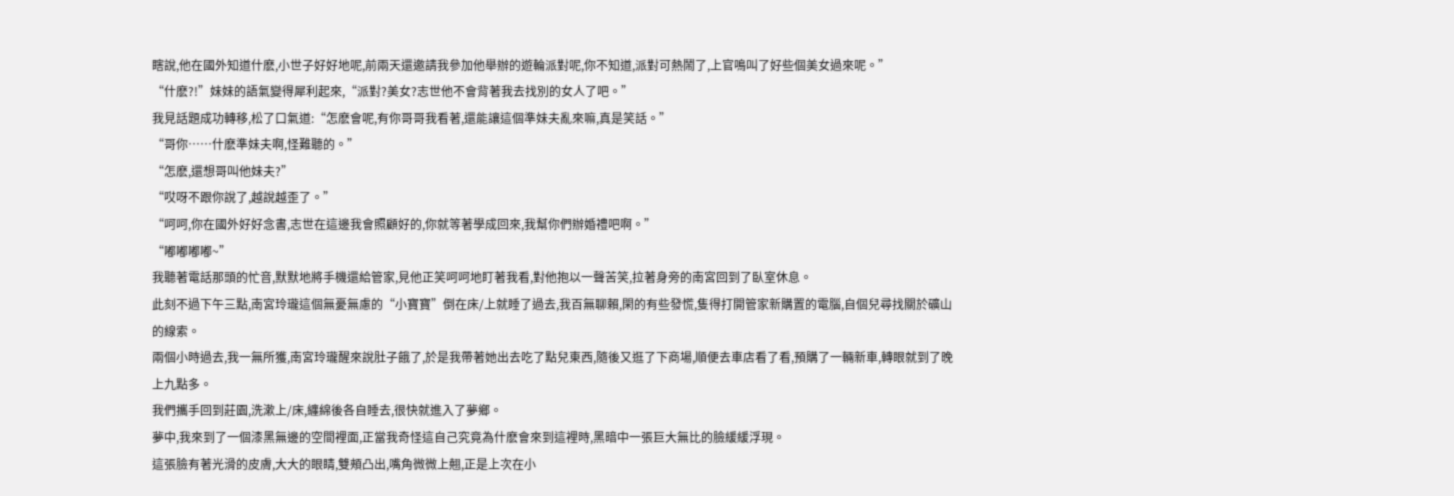瞎說,他在國外知道什麽,小世子好好地呢,前兩天還邀請我參加他舉辦的遊輪派對呢,你不知道,派對可熱鬧了,上官鳴叫了好些個美女過來呢。”
“什麽?!”妹妹的語氣變得犀利起來,“派對?美女?志世他不會背著我去找別的女人了吧。”
我見話題成功轉移,松了口氣道:“怎麽會呢,有你哥哥我看著,還能讓這個準妹夫亂來嘛,真是笑話。”
“哥你……什麽準妹夫啊,怪難聽的。”
“怎麽,還想哥叫他妹夫?”
“哎呀不跟你說了,越說越歪了。”
“呵呵,你在國外好好念書,志世在這邊我會照顧好的,你就等著學成回來,我幫你們辦婚禮吧啊。”
“嘟嘟嘟嘟~”
我聽著電話那頭的忙音,默默地將手機還給管家,見他正笑呵呵地盯著我看,對他抱以一聲苦笑,拉著身旁的南宮回到了臥室休息。
此刻不過下午三點,南宮玲瓏這個無憂無慮的“小寶寶”倒在床/上就睡了過去,我百無聊賴,閑的有些發慌,隻得打開管家新購置的電腦,自個兒尋找關於礦山的線索。
兩個小時過去,我一無所獲,南宮玲瓏醒來說肚子餓了,於是我帶著她出去吃了點兒東西,隨後又逛了下商場,順便去車店看了看,預購了一輛新車,轉眼就到了晚上九點多。
我們攜手回到莊園,洗漱上/床,纏綿後各自睡去,很快就進入了夢鄉。
夢中,我來到了一個漆黑無邊的空間裡面,正當我奇怪這自己究竟為什麽會來到這裡時,黑暗中一張巨大無比的臉緩緩浮現。
這張臉有著光滑的皮膚,大大的眼睛,雙頰凸出,嘴角微微上翹,正是上次在小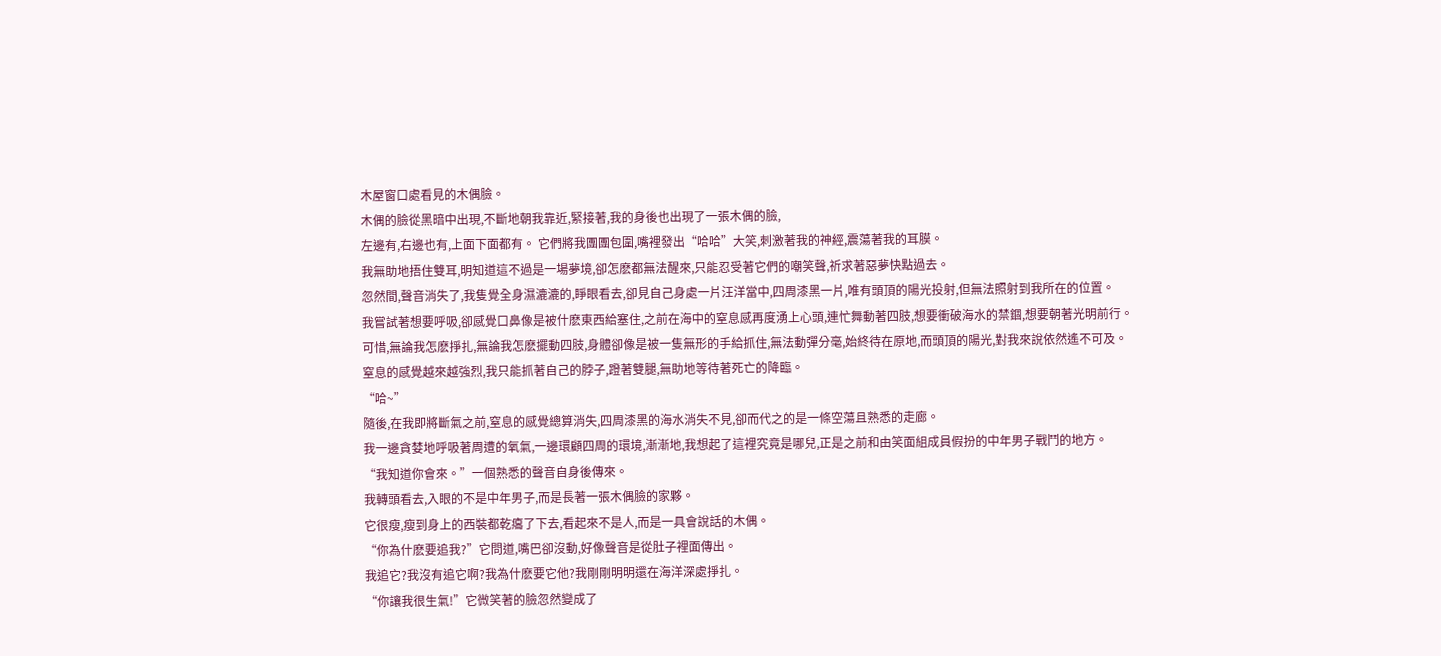木屋窗口處看見的木偶臉。
木偶的臉從黑暗中出現,不斷地朝我靠近,緊接著,我的身後也出現了一張木偶的臉,
左邊有,右邊也有,上面下面都有。 它們將我團團包圍,嘴裡發出“哈哈”大笑,刺激著我的神經,震蕩著我的耳膜。
我無助地捂住雙耳,明知道這不過是一場夢境,卻怎麽都無法醒來,只能忍受著它們的嘲笑聲,祈求著惡夢快點過去。
忽然間,聲音消失了,我隻覺全身濕漉漉的,睜眼看去,卻見自己身處一片汪洋當中,四周漆黑一片,唯有頭頂的陽光投射,但無法照射到我所在的位置。
我嘗試著想要呼吸,卻感覺口鼻像是被什麽東西給塞住,之前在海中的窒息感再度湧上心頭,連忙舞動著四肢,想要衝破海水的禁錮,想要朝著光明前行。
可惜,無論我怎麽掙扎,無論我怎麽擺動四肢,身體卻像是被一隻無形的手給抓住,無法動彈分毫,始終待在原地,而頭頂的陽光,對我來說依然遙不可及。
窒息的感覺越來越強烈,我只能抓著自己的脖子,蹬著雙腿,無助地等待著死亡的降臨。
“哈~”
隨後,在我即將斷氣之前,窒息的感覺總算消失,四周漆黑的海水消失不見,卻而代之的是一條空蕩且熟悉的走廊。
我一邊貪婪地呼吸著周遭的氧氣,一邊環顧四周的環境,漸漸地,我想起了這裡究竟是哪兒,正是之前和由笑面組成員假扮的中年男子戰鬥的地方。
“我知道你會來。”一個熟悉的聲音自身後傳來。
我轉頭看去,入眼的不是中年男子,而是長著一張木偶臉的家夥。
它很瘦,瘦到身上的西裝都乾癟了下去,看起來不是人,而是一具會說話的木偶。
“你為什麽要追我?”它問道,嘴巴卻沒動,好像聲音是從肚子裡面傳出。
我追它?我沒有追它啊?我為什麽要它他?我剛剛明明還在海洋深處掙扎。
“你讓我很生氣!”它微笑著的臉忽然變成了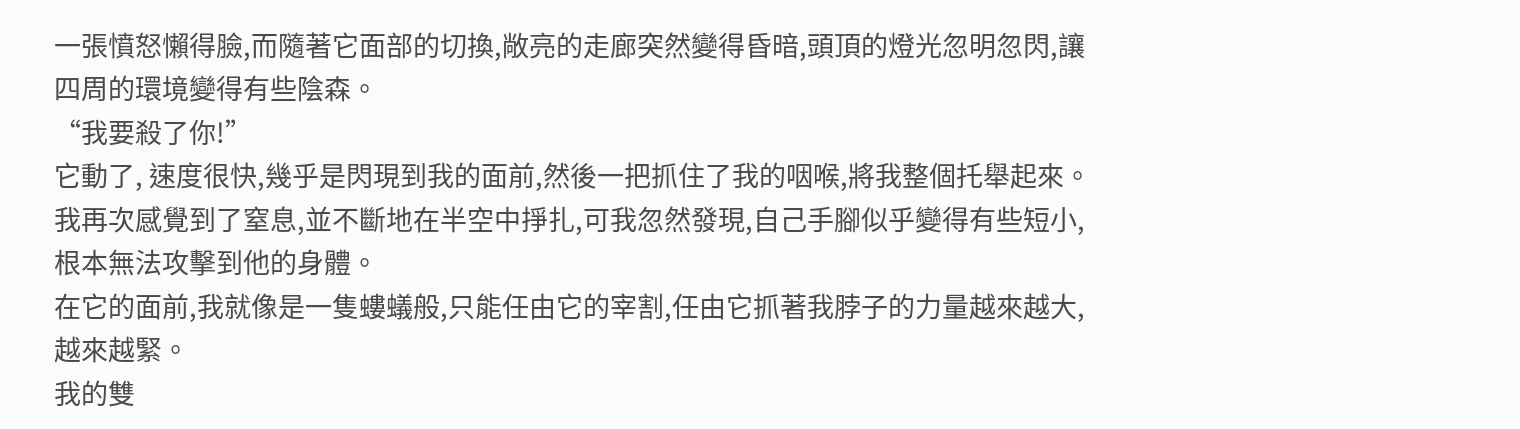一張憤怒懶得臉,而隨著它面部的切換,敞亮的走廊突然變得昏暗,頭頂的燈光忽明忽閃,讓四周的環境變得有些陰森。
“我要殺了你!”
它動了, 速度很快,幾乎是閃現到我的面前,然後一把抓住了我的咽喉,將我整個托舉起來。
我再次感覺到了窒息,並不斷地在半空中掙扎,可我忽然發現,自己手腳似乎變得有些短小,根本無法攻擊到他的身體。
在它的面前,我就像是一隻螻蟻般,只能任由它的宰割,任由它抓著我脖子的力量越來越大,越來越緊。
我的雙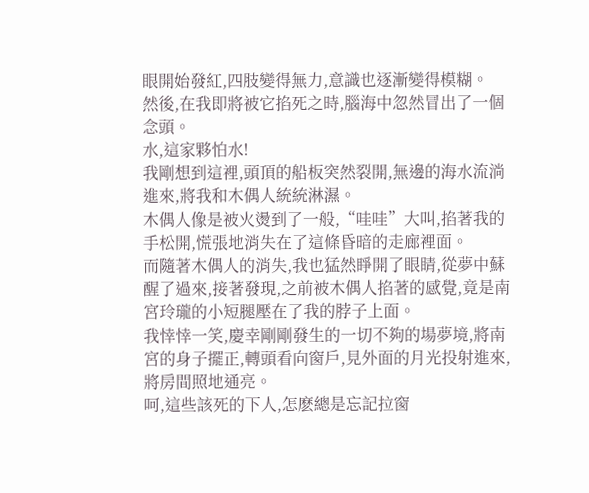眼開始發紅,四肢變得無力,意識也逐漸變得模糊。
然後,在我即將被它掐死之時,腦海中忽然冒出了一個念頭。
水,這家夥怕水!
我剛想到這裡,頭頂的船板突然裂開,無邊的海水流淌進來,將我和木偶人統統淋濕。
木偶人像是被火燙到了一般,“哇哇”大叫,掐著我的手松開,慌張地消失在了這條昏暗的走廊裡面。
而隨著木偶人的消失,我也猛然睜開了眼睛,從夢中蘇醒了過來,接著發現,之前被木偶人掐著的感覺,竟是南宮玲瓏的小短腿壓在了我的脖子上面。
我悻悻一笑,慶幸剛剛發生的一切不夠的場夢境,將南宮的身子擺正,轉頭看向窗戶,見外面的月光投射進來,將房間照地通亮。
呵,這些該死的下人,怎麽總是忘記拉窗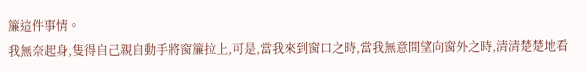簾這件事情。
我無奈起身,隻得自己親自動手將窗簾拉上,可是,當我來到窗口之時,當我無意間望向窗外之時,清清楚楚地看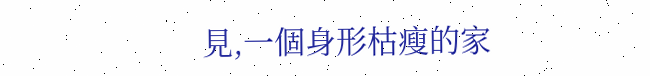見,一個身形枯瘦的家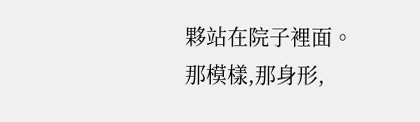夥站在院子裡面。
那模樣,那身形,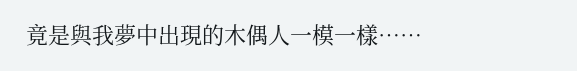竟是與我夢中出現的木偶人一模一樣……